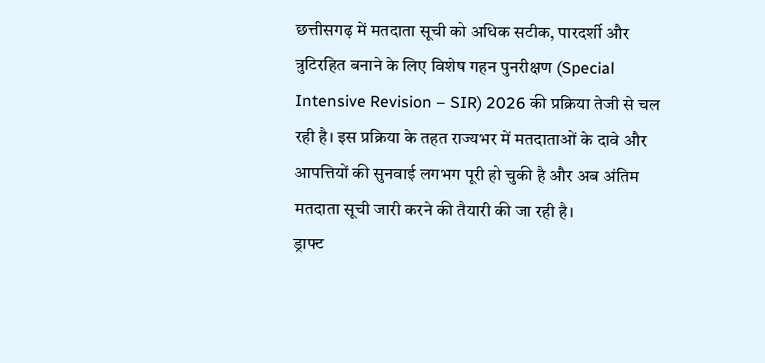छत्तीसगढ़ में मतदाता सूची को अधिक सटीक, पारदर्शी और त्रुटिरहित बनाने के लिए विशेष गहन पुनरीक्षण (Special Intensive Revision – SIR) 2026 की प्रक्रिया तेजी से चल रही है। इस प्रक्रिया के तहत राज्यभर में मतदाताओं के दावे और आपत्तियों की सुनवाई लगभग पूरी हो चुकी है और अब अंतिम मतदाता सूची जारी करने की तैयारी की जा रही है।
ड्राफ्ट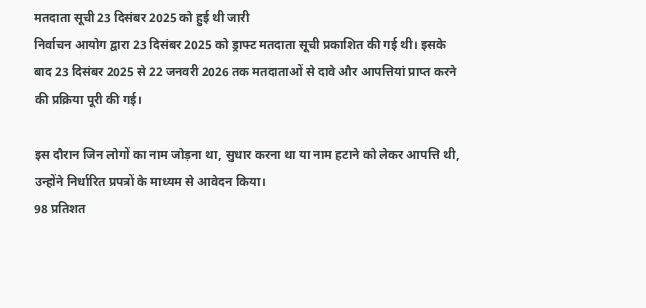मतदाता सूची 23 दिसंबर 2025 को हुई थी जारी
निर्वाचन आयोग द्वारा 23 दिसंबर 2025 को ड्राफ्ट मतदाता सूची प्रकाशित की गई थी। इसके बाद 23 दिसंबर 2025 से 22 जनवरी 2026 तक मतदाताओं से दावे और आपत्तियां प्राप्त करने की प्रक्रिया पूरी की गई।

इस दौरान जिन लोगों का नाम जोड़ना था, सुधार करना था या नाम हटाने को लेकर आपत्ति थी, उन्होंने निर्धारित प्रपत्रों के माध्यम से आवेदन किया।
98 प्रतिशत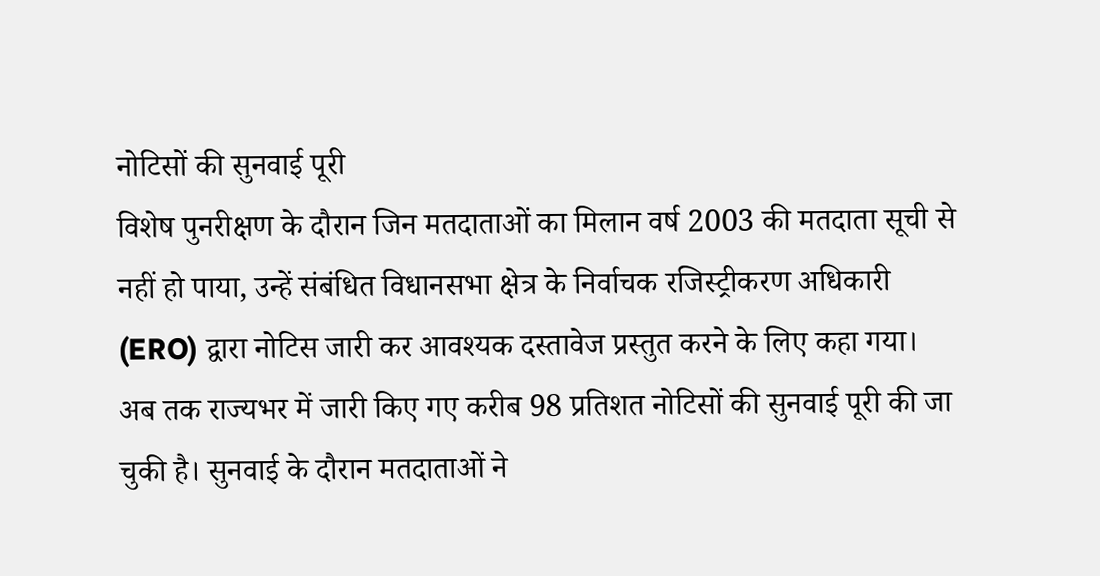नोटिसों की सुनवाई पूरी
विशेष पुनरीक्षण के दौरान जिन मतदाताओं का मिलान वर्ष 2003 की मतदाता सूची से नहीं हो पाया, उन्हें संबंधित विधानसभा क्षेत्र के निर्वाचक रजिस्ट्रीकरण अधिकारी (ERO) द्वारा नोटिस जारी कर आवश्यक दस्तावेज प्रस्तुत करने के लिए कहा गया।
अब तक राज्यभर में जारी किए गए करीब 98 प्रतिशत नोटिसों की सुनवाई पूरी की जा चुकी है। सुनवाई के दौरान मतदाताओं ने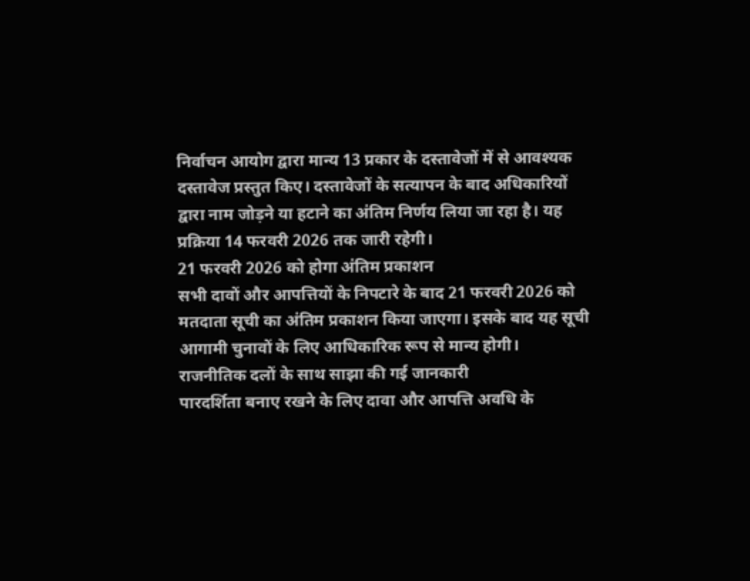निर्वाचन आयोग द्वारा मान्य 13 प्रकार के दस्तावेजों में से आवश्यक दस्तावेज प्रस्तुत किए। दस्तावेजों के सत्यापन के बाद अधिकारियों द्वारा नाम जोड़ने या हटाने का अंतिम निर्णय लिया जा रहा है। यह प्रक्रिया 14 फरवरी 2026 तक जारी रहेगी।
21 फरवरी 2026 को होगा अंतिम प्रकाशन
सभी दावों और आपत्तियों के निपटारे के बाद 21 फरवरी 2026 को मतदाता सूची का अंतिम प्रकाशन किया जाएगा। इसके बाद यह सूची आगामी चुनावों के लिए आधिकारिक रूप से मान्य होगी।
राजनीतिक दलों के साथ साझा की गई जानकारी
पारदर्शिता बनाए रखने के लिए दावा और आपत्ति अवधि के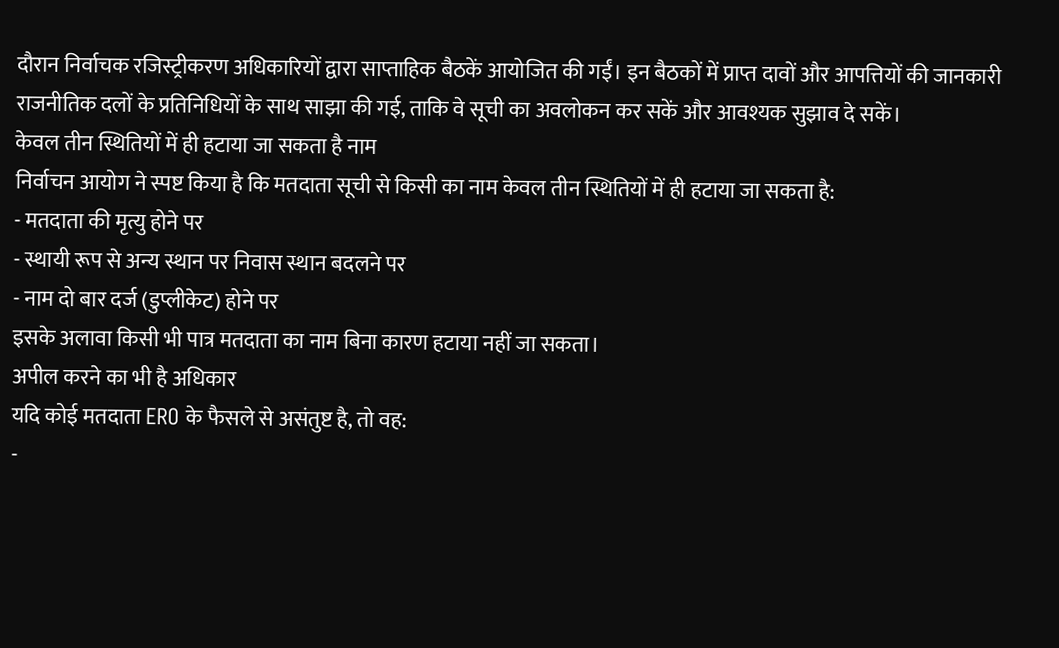दौरान निर्वाचक रजिस्ट्रीकरण अधिकारियों द्वारा साप्ताहिक बैठकें आयोजित की गईं। इन बैठकों में प्राप्त दावों और आपत्तियों की जानकारी राजनीतिक दलों के प्रतिनिधियों के साथ साझा की गई, ताकि वे सूची का अवलोकन कर सकें और आवश्यक सुझाव दे सकें।
केवल तीन स्थितियों में ही हटाया जा सकता है नाम
निर्वाचन आयोग ने स्पष्ट किया है कि मतदाता सूची से किसी का नाम केवल तीन स्थितियों में ही हटाया जा सकता है:
- मतदाता की मृत्यु होने पर
- स्थायी रूप से अन्य स्थान पर निवास स्थान बदलने पर
- नाम दो बार दर्ज (डुप्लीकेट) होने पर
इसके अलावा किसी भी पात्र मतदाता का नाम बिना कारण हटाया नहीं जा सकता।
अपील करने का भी है अधिकार
यदि कोई मतदाता ERO के फैसले से असंतुष्ट है, तो वह:
-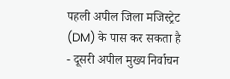पहली अपील जिला मजिस्ट्रेट (DM) के पास कर सकता है
- दूसरी अपील मुख्य निर्वाचन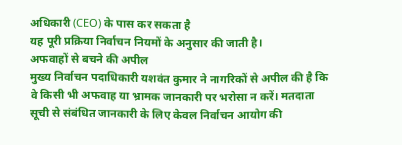अधिकारी (CEO) के पास कर सकता है
यह पूरी प्रक्रिया निर्वाचन नियमों के अनुसार की जाती है।
अफवाहों से बचने की अपील
मुख्य निर्वाचन पदाधिकारी यशवंत कुमार ने नागरिकों से अपील की है कि वे किसी भी अफवाह या भ्रामक जानकारी पर भरोसा न करें। मतदाता सूची से संबंधित जानकारी के लिए केवल निर्वाचन आयोग की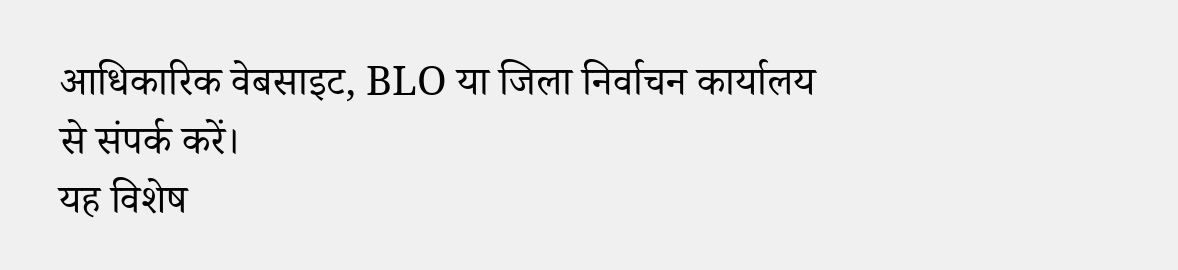आधिकारिक वेबसाइट, BLO या जिला निर्वाचन कार्यालय से संपर्क करें।
यह विशेष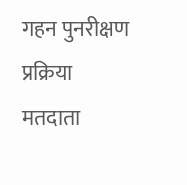गहन पुनरीक्षण प्रक्रिया मतदाता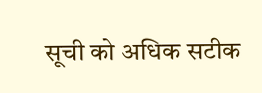सूची को अधिक सटीक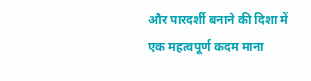और पारदर्शी बनाने की दिशा में एक महत्वपूर्ण कदम माना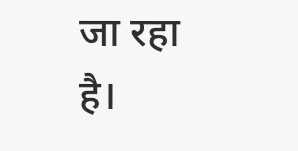जा रहा है।